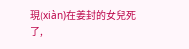現(xiàn)在姜封的女兒死了,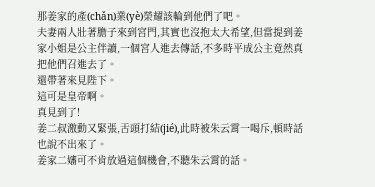那姜家的產(chǎn)業(yè)榮耀該輪到他們了吧。
夫妻兩人壯著膽子來到宮門,其實也沒抱太大希望,但當提到姜家小姐是公主伴讀,一個宮人進去傳話,不多時平成公主竟然真把他們召進去了。
還帶著來見陛下。
這可是皇帝啊。
真見到了!
姜二叔激動又緊張,舌頭打結(jié),此時被朱云霄一喝斥,頓時話也說不出來了。
姜家二嬸可不肯放過這個機會,不聽朱云霄的話。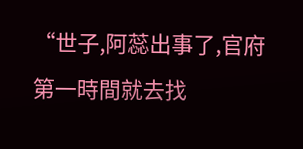“世子,阿蕊出事了,官府第一時間就去找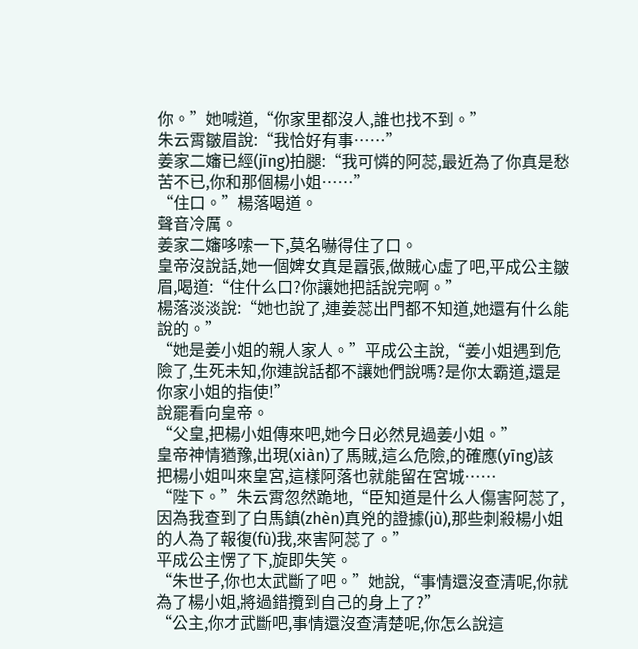你。”她喊道,“你家里都沒人,誰也找不到。”
朱云霄皺眉說:“我恰好有事……”
姜家二嬸已經(jīng)拍腿:“我可憐的阿蕊,最近為了你真是愁苦不已,你和那個楊小姐……”
“住口。”楊落喝道。
聲音冷厲。
姜家二嬸哆嗦一下,莫名嚇得住了口。
皇帝沒說話,她一個婢女真是囂張,做賊心虛了吧,平成公主皺眉,喝道:“住什么口?你讓她把話說完啊。”
楊落淡淡說:“她也說了,連姜蕊出門都不知道,她還有什么能說的。”
“她是姜小姐的親人家人。”平成公主說,“姜小姐遇到危險了,生死未知,你連說話都不讓她們說嗎?是你太霸道,還是你家小姐的指使!”
說罷看向皇帝。
“父皇,把楊小姐傳來吧,她今日必然見過姜小姐。”
皇帝神情猶豫,出現(xiàn)了馬賊,這么危險,的確應(yīng)該把楊小姐叫來皇宮,這樣阿落也就能留在宮城……
“陛下。”朱云霄忽然跪地,“臣知道是什么人傷害阿蕊了,因為我查到了白馬鎮(zhèn)真兇的證據(jù),那些刺殺楊小姐的人為了報復(fù)我,來害阿蕊了。”
平成公主愣了下,旋即失笑。
“朱世子,你也太武斷了吧。”她說,“事情還沒查清呢,你就為了楊小姐,將過錯攬到自己的身上了?”
“公主,你才武斷吧,事情還沒查清楚呢,你怎么說這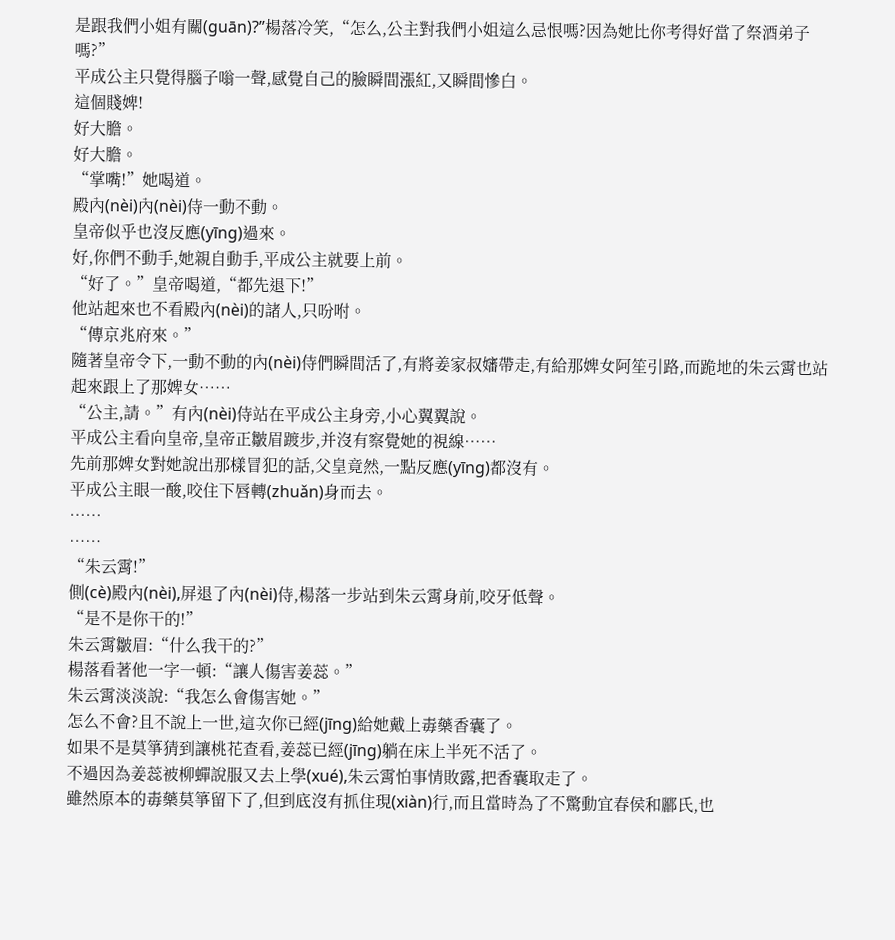是跟我們小姐有關(guān)?”楊落冷笑,“怎么,公主對我們小姐這么忌恨嗎?因為她比你考得好當了祭酒弟子嗎?”
平成公主只覺得腦子嗡一聲,感覺自己的臉瞬間漲紅,又瞬間慘白。
這個賤婢!
好大膽。
好大膽。
“掌嘴!”她喝道。
殿內(nèi)內(nèi)侍一動不動。
皇帝似乎也沒反應(yīng)過來。
好,你們不動手,她親自動手,平成公主就要上前。
“好了。”皇帝喝道,“都先退下!”
他站起來也不看殿內(nèi)的諸人,只吩咐。
“傳京兆府來。”
隨著皇帝令下,一動不動的內(nèi)侍們瞬間活了,有將姜家叔嬸帶走,有給那婢女阿笙引路,而跪地的朱云霄也站起來跟上了那婢女……
“公主,請。”有內(nèi)侍站在平成公主身旁,小心翼翼說。
平成公主看向皇帝,皇帝正皺眉踱步,并沒有察覺她的視線……
先前那婢女對她說出那樣冒犯的話,父皇竟然,一點反應(yīng)都沒有。
平成公主眼一酸,咬住下唇轉(zhuǎn)身而去。
……
……
“朱云霄!”
側(cè)殿內(nèi),屏退了內(nèi)侍,楊落一步站到朱云霄身前,咬牙低聲。
“是不是你干的!”
朱云霄皺眉:“什么我干的?”
楊落看著他一字一頓:“讓人傷害姜蕊。”
朱云霄淡淡說:“我怎么會傷害她。”
怎么不會?且不說上一世,這次你已經(jīng)給她戴上毒藥香囊了。
如果不是莫箏猜到讓桃花查看,姜蕊已經(jīng)躺在床上半死不活了。
不過因為姜蕊被柳蟬說服又去上學(xué),朱云霄怕事情敗露,把香囊取走了。
雖然原本的毒藥莫箏留下了,但到底沒有抓住現(xiàn)行,而且當時為了不驚動宜春侯和酈氏,也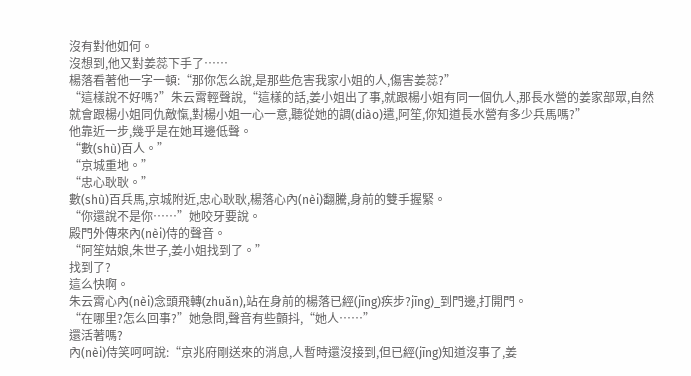沒有對他如何。
沒想到,他又對姜蕊下手了……
楊落看著他一字一頓:“那你怎么說,是那些危害我家小姐的人,傷害姜蕊?”
“這樣說不好嗎?”朱云霄輕聲說,“這樣的話,姜小姐出了事,就跟楊小姐有同一個仇人,那長水營的姜家部眾,自然就會跟楊小姐同仇敵愾,對楊小姐一心一意,聽從她的調(diào)遣,阿笙,你知道長水營有多少兵馬嗎?”
他靠近一步,幾乎是在她耳邊低聲。
“數(shù)百人。”
“京城重地。”
“忠心耿耿。”
數(shù)百兵馬,京城附近,忠心耿耿,楊落心內(nèi)翻騰,身前的雙手握緊。
“你還說不是你……”她咬牙要說。
殿門外傳來內(nèi)侍的聲音。
“阿笙姑娘,朱世子,姜小姐找到了。”
找到了?
這么快啊。
朱云霄心內(nèi)念頭飛轉(zhuǎn),站在身前的楊落已經(jīng)疾步?jīng)_到門邊,打開門。
“在哪里?怎么回事?”她急問,聲音有些顫抖,“她人……”
還活著嗎?
內(nèi)侍笑呵呵說:“京兆府剛送來的消息,人暫時還沒接到,但已經(jīng)知道沒事了,姜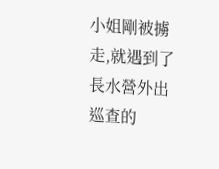小姐剛被擄走,就遇到了長水營外出巡查的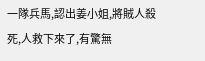一隊兵馬,認出姜小姐,將賊人殺死,人救下來了,有驚無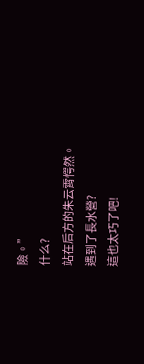險。”
什么?
站在后方的朱云霄愕然。
遇到了長水營?
這也太巧了吧!